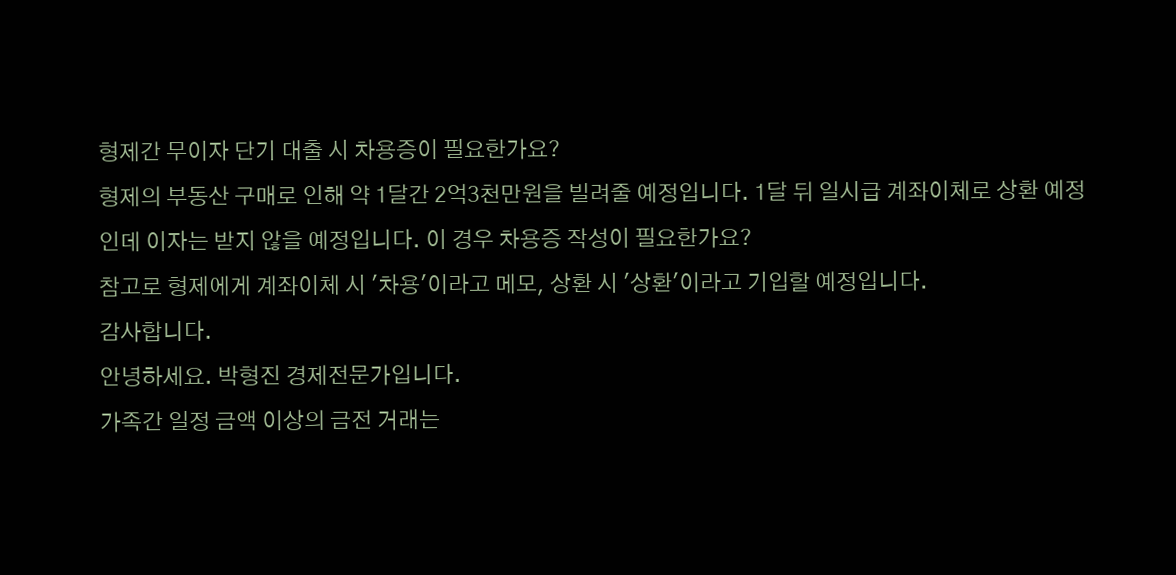형제간 무이자 단기 대출 시 차용증이 필요한가요?
형제의 부동산 구매로 인해 약 1달간 2억3천만원을 빌려줄 예정입니다. 1달 뒤 일시급 계좌이체로 상환 예정인데 이자는 받지 않을 예정입니다. 이 경우 차용증 작성이 필요한가요?
참고로 형제에게 계좌이체 시 '차용'이라고 메모, 상환 시 '상환'이라고 기입할 예정입니다.
감사합니다.
안녕하세요. 박형진 경제전문가입니다.
가족간 일정 금액 이상의 금전 거래는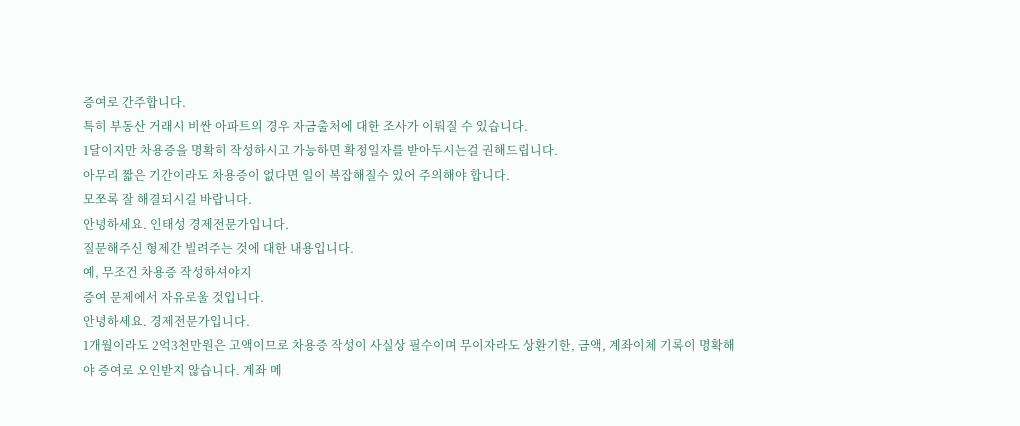증여로 간주합니다.
특히 부동산 거래시 비싼 아파트의 경우 자금출처에 대한 조사가 이뤄질 수 있습니다.
1달이지만 차용증을 명확히 작성하시고 가능하면 확정일자를 받아두시는걸 권해드립니다.
아무리 짧은 기간이라도 차용증이 없다면 일이 복잡해질수 있어 주의해야 합니다.
모쪼록 잘 해결되시길 바랍니다.
안녕하세요. 인태성 경제전문가입니다.
질문해주신 형제간 빌려주는 것에 대한 내용입니다.
예, 무조건 차용증 작성하셔야지
증여 문제에서 자유로울 것입니다.
안녕하세요. 경제전문가입니다.
1개월이라도 2억3천만원은 고액이므로 차용증 작성이 사실상 필수이며 무이자라도 상환기한, 금액, 계좌이체 기록이 명확해야 증여로 오인받지 않습니다. 계좌 메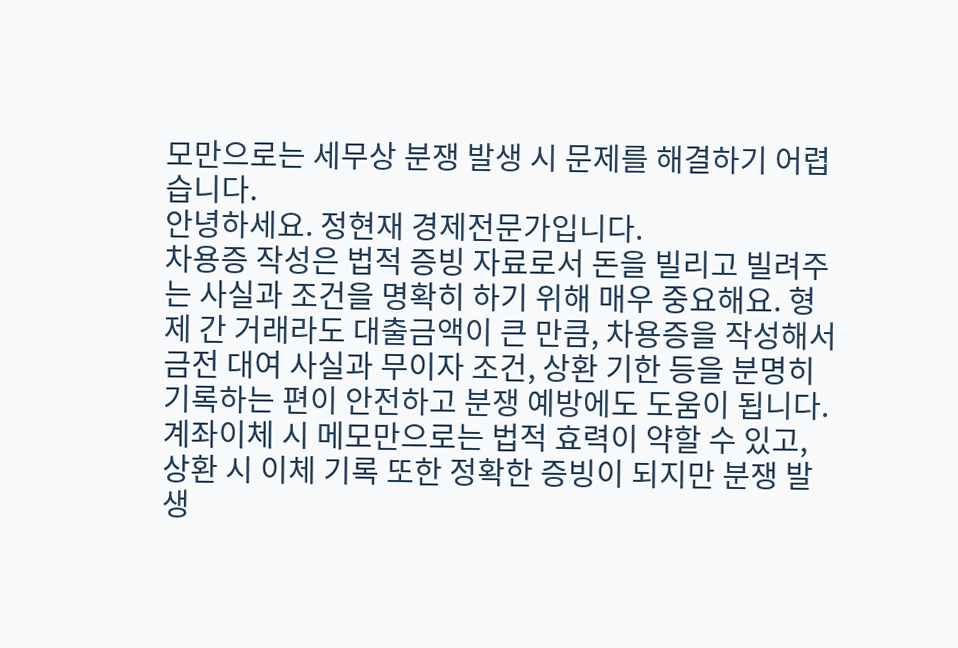모만으로는 세무상 분쟁 발생 시 문제를 해결하기 어렵습니다.
안녕하세요. 정현재 경제전문가입니다.
차용증 작성은 법적 증빙 자료로서 돈을 빌리고 빌려주는 사실과 조건을 명확히 하기 위해 매우 중요해요. 형제 간 거래라도 대출금액이 큰 만큼, 차용증을 작성해서 금전 대여 사실과 무이자 조건, 상환 기한 등을 분명히 기록하는 편이 안전하고 분쟁 예방에도 도움이 됩니다. 계좌이체 시 메모만으로는 법적 효력이 약할 수 있고, 상환 시 이체 기록 또한 정확한 증빙이 되지만 분쟁 발생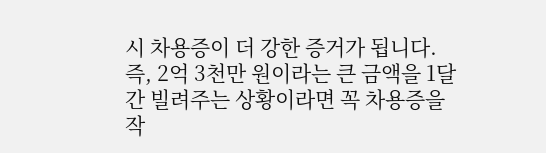시 차용증이 더 강한 증거가 됩니다. 즉, 2억 3천만 원이라는 큰 금액을 1달간 빌려주는 상황이라면 꼭 차용증을 작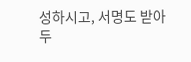성하시고, 서명도 받아두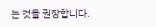는 것을 권장합니다.